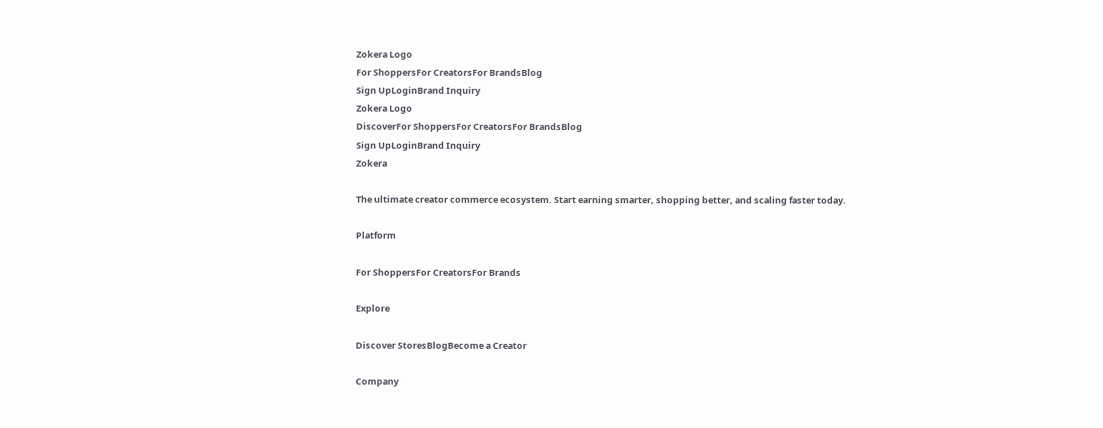Zokera Logo
For ShoppersFor CreatorsFor BrandsBlog
Sign UpLoginBrand Inquiry
Zokera Logo
DiscoverFor ShoppersFor CreatorsFor BrandsBlog
Sign UpLoginBrand Inquiry
Zokera

The ultimate creator commerce ecosystem. Start earning smarter, shopping better, and scaling faster today.

Platform

For ShoppersFor CreatorsFor Brands

Explore

Discover StoresBlogBecome a Creator

Company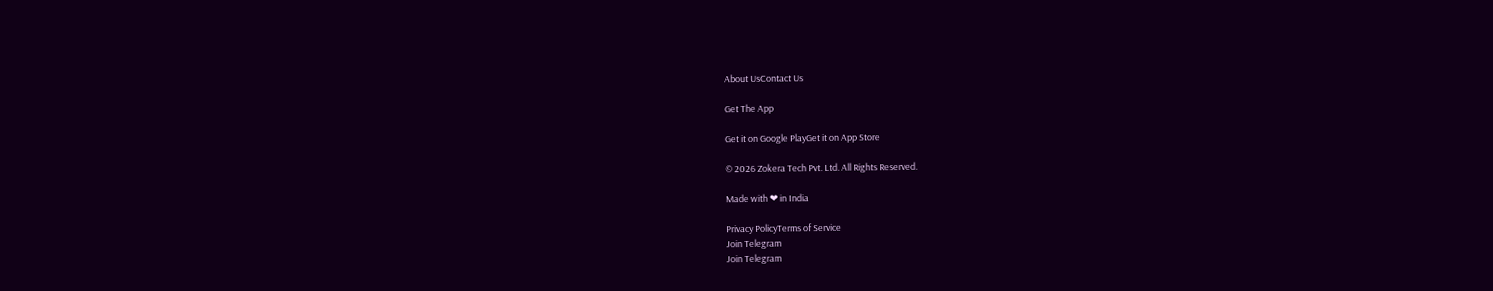About UsContact Us

Get The App

Get it on Google PlayGet it on App Store

© 2026 Zokera Tech Pvt. Ltd. All Rights Reserved.

Made with ❤ in India

Privacy PolicyTerms of Service
Join Telegram
Join Telegram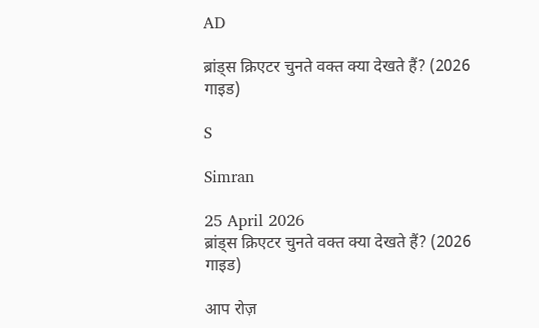AD

ब्रांड्स क्रिएटर चुनते वक्त क्या देखते हैं? (2026 गाइड)

S

Simran

25 April 2026
ब्रांड्स क्रिएटर चुनते वक्त क्या देखते हैं? (2026 गाइड)

आप रोज़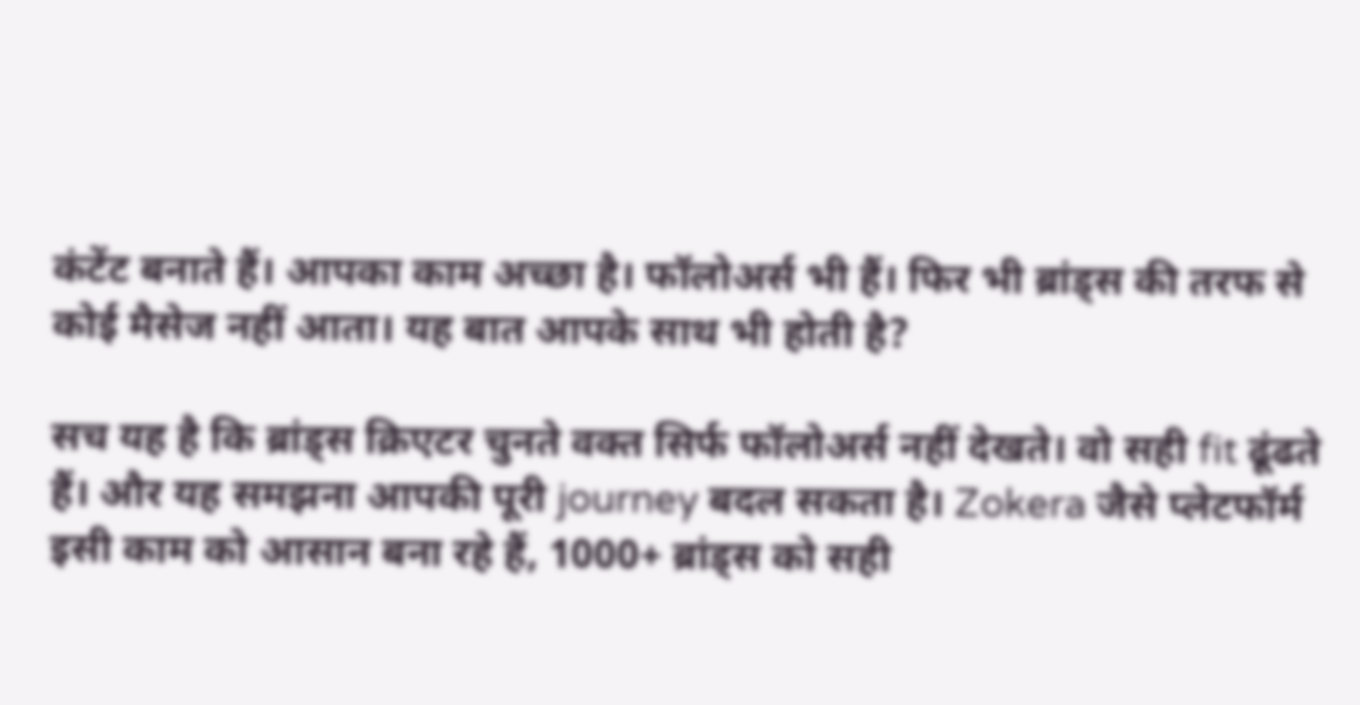कंटेंट बनाते हैं। आपका काम अच्छा है। फॉलोअर्स भी हैं। फिर भी ब्रांड्स की तरफ से कोई मैसेज नहीं आता। यह बात आपके साथ भी होती है?

सच यह है कि ब्रांड्स क्रिएटर चुनते वक्त सिर्फ फॉलोअर्स नहीं देखते। वो सही fit ढूंढते हैं। और यह समझना आपकी पूरी journey बदल सकता है। Zokera जैसे प्लेटफॉर्म इसी काम को आसान बना रहे हैं, 1000+ ब्रांड्स को सही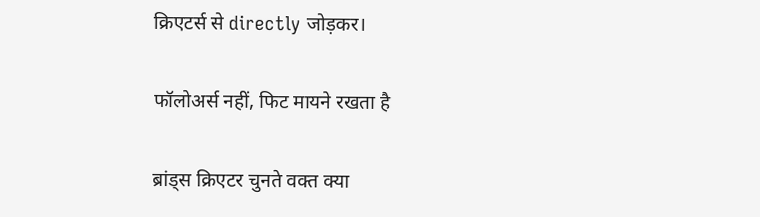क्रिएटर्स से directly जोड़कर।

फॉलोअर्स नहीं, फिट मायने रखता है

ब्रांड्स क्रिएटर चुनते वक्त क्या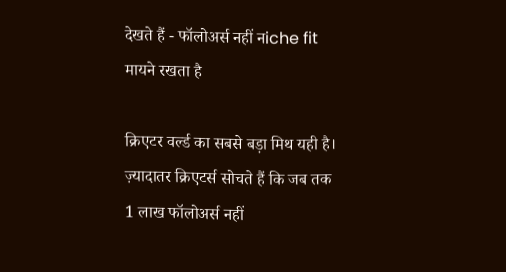देखते हैं - फॉलोअर्स नहीं नiche fit मायने रखता है

क्रिएटर वर्ल्ड का सबसे बड़ा मिथ यही है। ज़्यादातर क्रिएटर्स सोचते हैं कि जब तक 1 लाख फॉलोअर्स नहीं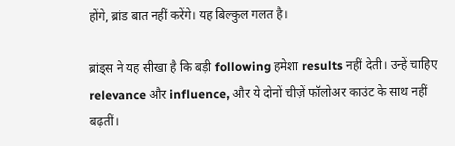होंगे, ब्रांड बात नहीं करेंगे। यह बिल्कुल गलत है।

ब्रांड्स ने यह सीखा है कि बड़ी following हमेशा results नहीं देती। उन्हें चाहिए relevance और influence, और ये दोनों चीज़ें फॉलोअर काउंट के साथ नहीं बढ़तीं।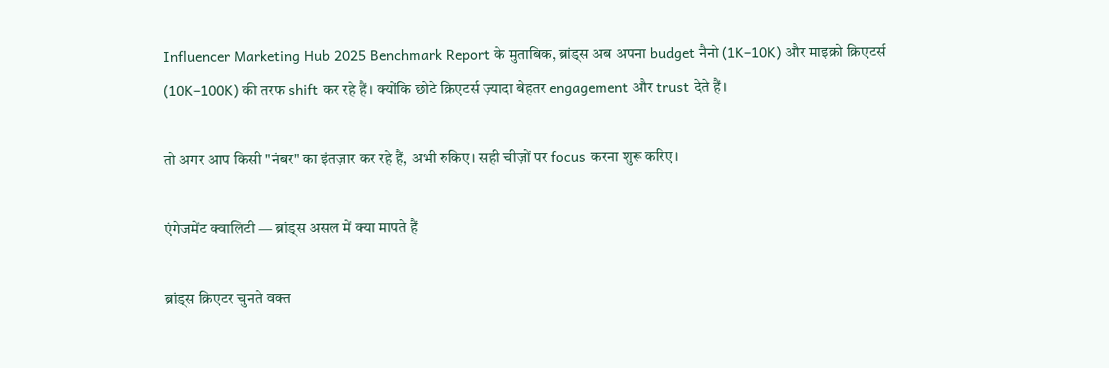Influencer Marketing Hub 2025 Benchmark Report के मुताबिक, ब्रांड्स अब अपना budget नैनो (1K–10K) और माइक्रो क्रिएटर्स (10K–100K) की तरफ shift कर रहे हैं। क्योंकि छोटे क्रिएटर्स ज़्यादा बेहतर engagement और trust देते हैं।

तो अगर आप किसी "नंबर" का इंतज़ार कर रहे हैं, अभी रुकिए। सही चीज़ों पर focus करना शुरू करिए।

एंगेजमेंट क्वालिटी — ब्रांड्स असल में क्या मापते हैं

ब्रांड्स क्रिएटर चुनते वक्त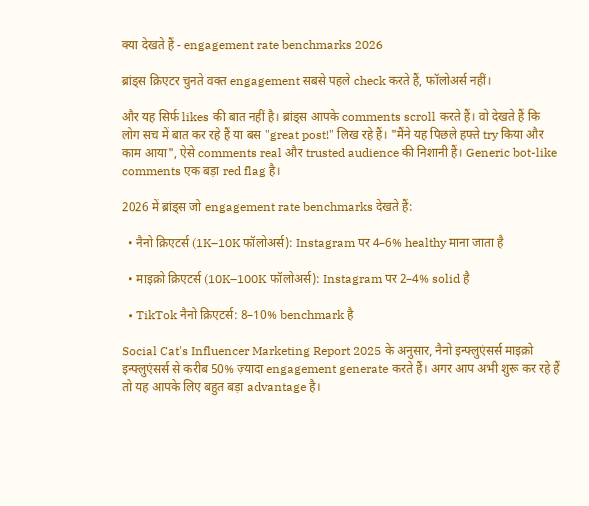क्या देखते हैं - engagement rate benchmarks 2026

ब्रांड्स क्रिएटर चुनते वक्त engagement सबसे पहले check करते हैं, फॉलोअर्स नहीं।

और यह सिर्फ likes की बात नहीं है। ब्रांड्स आपके comments scroll करते हैं। वो देखते हैं कि लोग सच में बात कर रहे हैं या बस "great post!" लिख रहे हैं। "मैंने यह पिछले हफ्ते try किया और काम आया", ऐसे comments real और trusted audience की निशानी हैं। Generic bot-like comments एक बड़ा red flag है।

2026 में ब्रांड्स जो engagement rate benchmarks देखते हैं:

  • नैनो क्रिएटर्स (1K–10K फॉलोअर्स): Instagram पर 4–6% healthy माना जाता है

  • माइक्रो क्रिएटर्स (10K–100K फॉलोअर्स): Instagram पर 2–4% solid है

  • TikTok नैनो क्रिएटर्स: 8–10% benchmark है

Social Cat's Influencer Marketing Report 2025 के अनुसार, नैनो इन्फ्लुएंसर्स माइक्रो इन्फ्लुएंसर्स से करीब 50% ज़्यादा engagement generate करते हैं। अगर आप अभी शुरू कर रहे हैं तो यह आपके लिए बहुत बड़ा advantage है।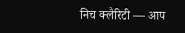निच क्लैरिटी — आप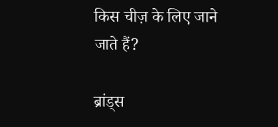किस चीज़ के लिए जाने जाते हैं?

ब्रांड्स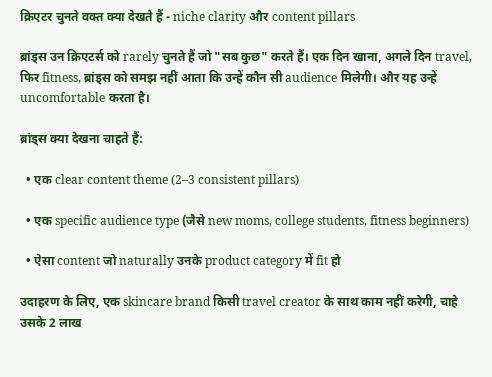क्रिएटर चुनते वक्त क्या देखते हैं - niche clarity और content pillars

ब्रांड्स उन क्रिएटर्स को rarely चुनते हैं जो "सब कुछ" करते हैं। एक दिन खाना, अगले दिन travel, फिर fitness, ब्रांड्स को समझ नहीं आता कि उन्हें कौन सी audience मिलेगी। और यह उन्हें uncomfortable करता है।

ब्रांड्स क्या देखना चाहते हैं:

  • एक clear content theme (2–3 consistent pillars)

  • एक specific audience type (जैसे new moms, college students, fitness beginners)

  • ऐसा content जो naturally उनके product category में fit हो

उदाहरण के लिए, एक skincare brand किसी travel creator के साथ काम नहीं करेगी, चाहे उसके 2 लाख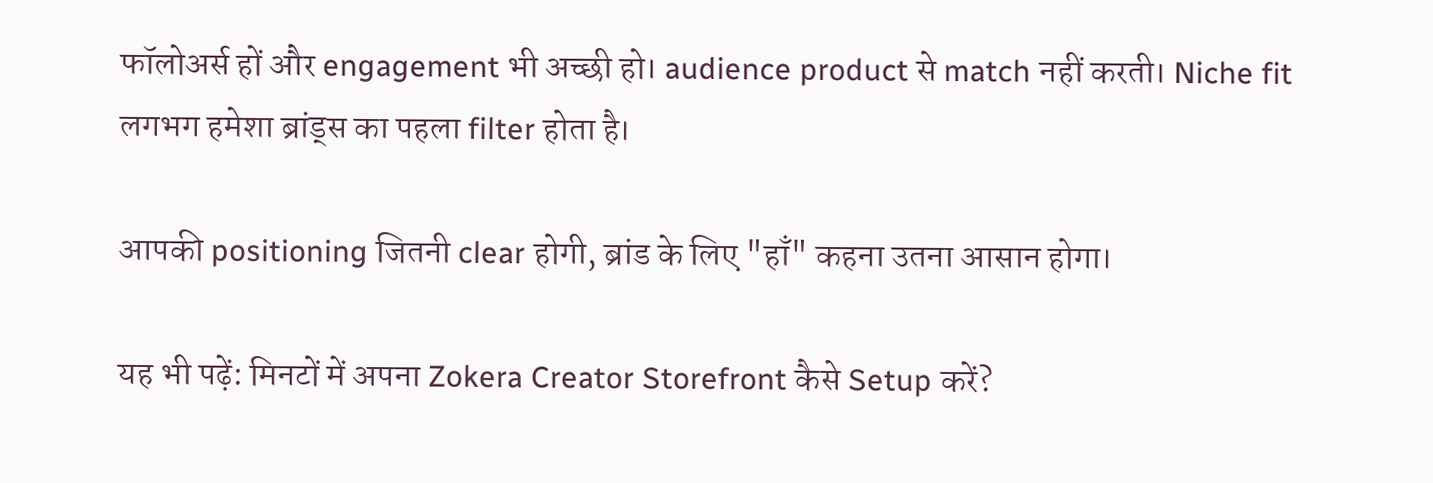फॉलोअर्स हों और engagement भी अच्छी हो। audience product से match नहीं करती। Niche fit लगभग हमेशा ब्रांड्स का पहला filter होता है।

आपकी positioning जितनी clear होगी, ब्रांड के लिए "हाँ" कहना उतना आसान होगा।

यह भी पढ़ें: मिनटों में अपना Zokera Creator Storefront कैसे Setup करें?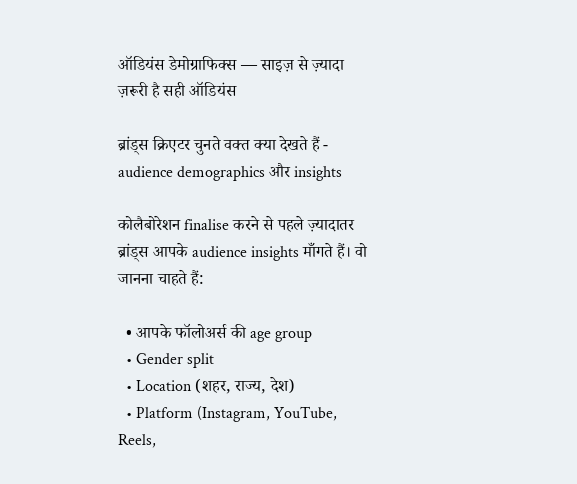ऑडियंस डेमोग्राफिक्स — साइज़ से ज़्यादा ज़रूरी है सही ऑडियंस

ब्रांड्स क्रिएटर चुनते वक्त क्या देखते हैं - audience demographics और insights

कोलैबोरेशन finalise करने से पहले ज़्यादातर ब्रांड्स आपके audience insights माँगते हैं। वो जानना चाहते हैं:

  • आपके फॉलोअर्स की age group
  • Gender split
  • Location (शहर, राज्य, देश)
  • Platform (Instagram, YouTube, Reels,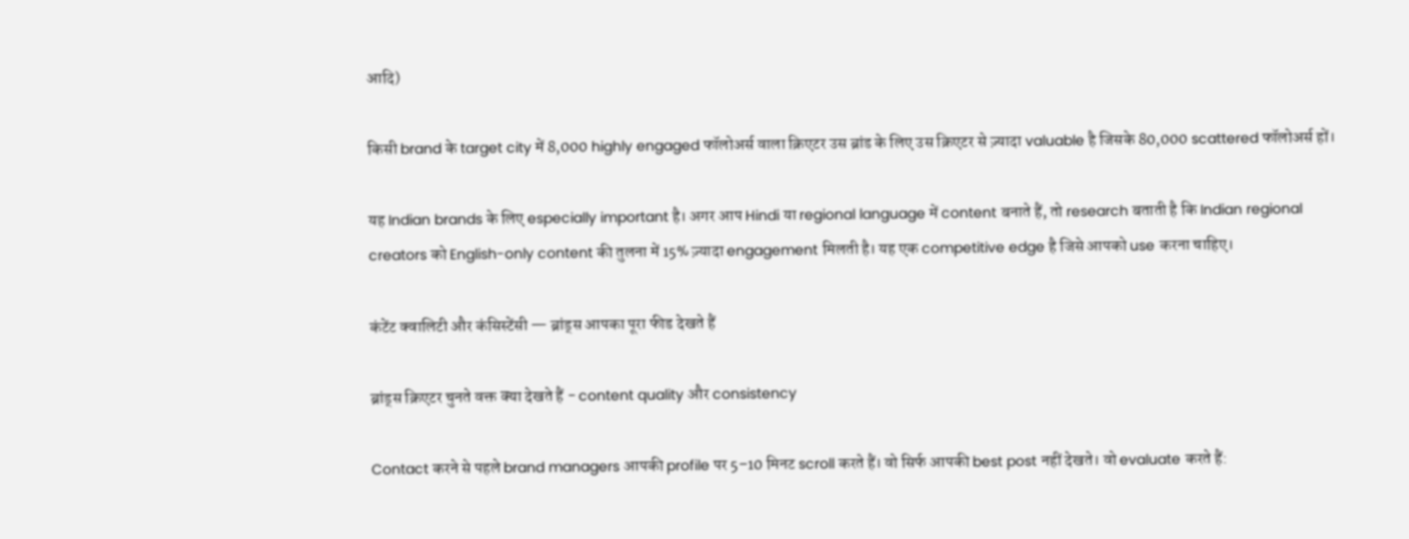आदि)

किसी brand के target city में 8,000 highly engaged फॉलोअर्स वाला क्रिएटर उस ब्रांड के लिए उस क्रिएटर से ज़्यादा valuable है जिसके 80,000 scattered फॉलोअर्स हों।

यह Indian brands के लिए especially important है। अगर आप Hindi या regional language में content बनाते हैं, तो research बताती है कि Indian regional creators को English-only content की तुलना में 15% ज़्यादा engagement मिलती है। यह एक competitive edge है जिसे आपको use करना चाहिए।

कंटेंट क्वालिटी और कंसिस्टेंसी — ब्रांड्स आपका पूरा फीड देखते हैं

ब्रांड्स क्रिएटर चुनते वक्त क्या देखते हैं - content quality और consistency

Contact करने से पहले brand managers आपकी profile पर 5–10 मिनट scroll करते हैं। वो सिर्फ आपकी best post नहीं देखते। वो evaluate करते हैं: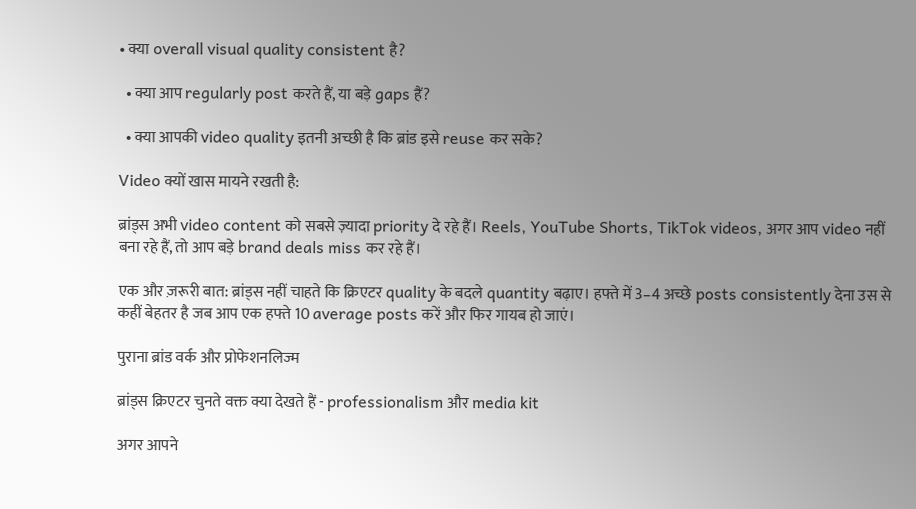• क्या overall visual quality consistent है?

  • क्या आप regularly post करते हैं, या बड़े gaps हैं?

  • क्या आपकी video quality इतनी अच्छी है कि ब्रांड इसे reuse कर सके?

Video क्यों खास मायने रखती है:

ब्रांड्स अभी video content को सबसे ज़्यादा priority दे रहे हैं। Reels, YouTube Shorts, TikTok videos, अगर आप video नहीं बना रहे हैं, तो आप बड़े brand deals miss कर रहे हैं।

एक और ज़रूरी बात: ब्रांड्स नहीं चाहते कि क्रिएटर quality के बदले quantity बढ़ाए। हफ्ते में 3–4 अच्छे posts consistently देना उस से कहीं बेहतर है जब आप एक हफ्ते 10 average posts करें और फिर गायब हो जाएं।

पुराना ब्रांड वर्क और प्रोफेशनलिज्म

ब्रांड्स क्रिएटर चुनते वक्त क्या देखते हैं - professionalism और media kit

अगर आपने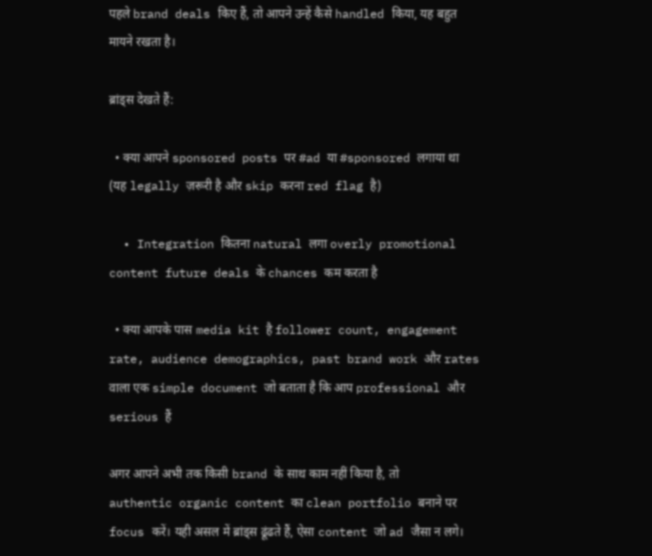पहले brand deals किए हैं, तो आपने उन्हें कैसे handled किया, यह बहुत मायने रखता है।

ब्रांड्स देखते हैं:

  • क्या आपने sponsored posts पर #ad या #sponsored लगाया था (यह legally ज़रूरी है और skip करना red flag है)

  • Integration कितना natural लगा overly promotional content future deals के chances कम करता है

  • क्या आपके पास media kit है follower count, engagement rate, audience demographics, past brand work और rates वाला एक simple document जो बताता है कि आप professional और serious हैं

अगर आपने अभी तक किसी brand के साथ काम नहीं किया है, तो authentic organic content का clean portfolio बनाने पर focus करें। यही असल में ब्रांड्स ढूंढते हैं, ऐसा content जो ad जैसा न लगे।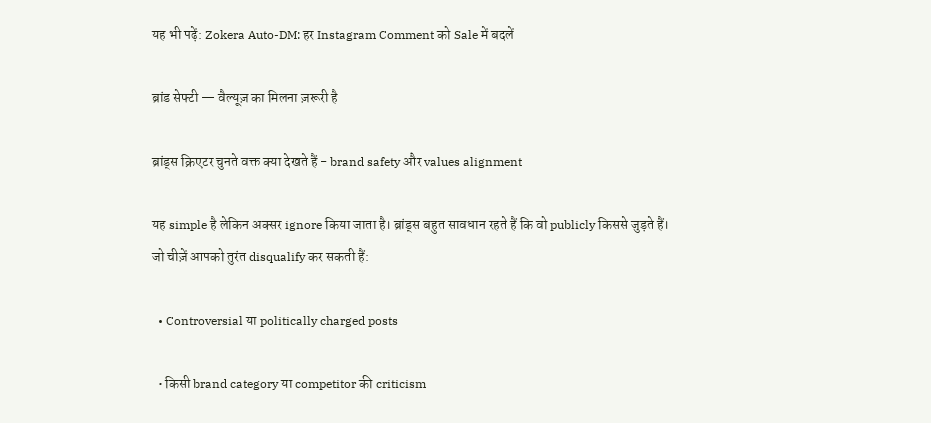यह भी पढ़ें: Zokera Auto-DM: हर Instagram Comment को Sale में बदलें

ब्रांड सेफ्टी — वैल्यूज़ का मिलना ज़रूरी है

ब्रांड्स क्रिएटर चुनते वक्त क्या देखते हैं - brand safety और values alignment

यह simple है लेकिन अक्सर ignore किया जाता है। ब्रांड्स बहुत सावधान रहते हैं कि वो publicly किससे जुड़ते हैं।
जो चीज़ें आपको तुरंत disqualify कर सकती हैं:

  • Controversial या politically charged posts

  • किसी brand category या competitor की criticism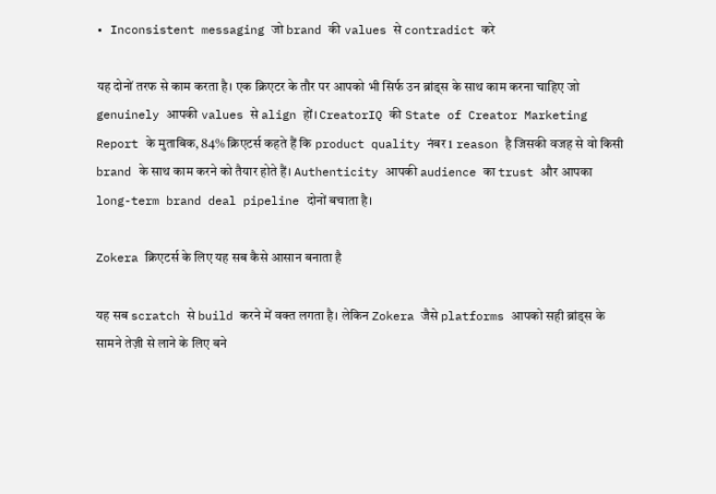• Inconsistent messaging जो brand की values से contradict करे

यह दोनों तरफ से काम करता है। एक क्रिएटर के तौर पर आपको भी सिर्फ उन ब्रांड्स के साथ काम करना चाहिए जो genuinely आपकी values से align हों। CreatorIQ की State of Creator Marketing Report के मुताबिक, 84% क्रिएटर्स कहते हैं कि product quality नंबर 1 reason है जिसकी वजह से वो किसी brand के साथ काम करने को तैयार होते हैं। Authenticity आपकी audience का trust और आपका long-term brand deal pipeline दोनों बचाता है।

Zokera क्रिएटर्स के लिए यह सब कैसे आसान बनाता है

यह सब scratch से build करने में वक्त लगता है। लेकिन Zokera जैसे platforms आपको सही ब्रांड्स के सामने तेज़ी से लाने के लिए बने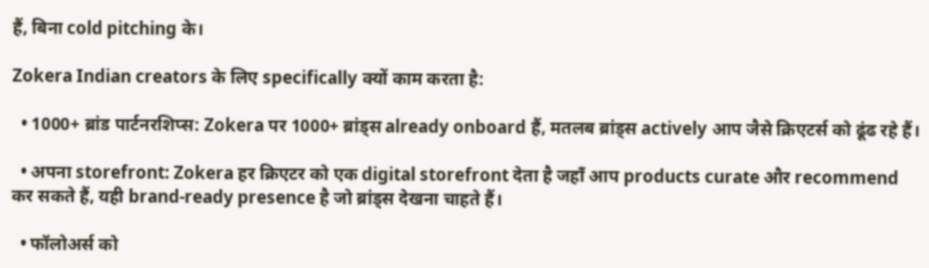हैं, बिना cold pitching के।

Zokera Indian creators के लिए specifically क्यों काम करता है:

  • 1000+ ब्रांड पार्टनरशिप्स: Zokera पर 1000+ ब्रांड्स already onboard हैं, मतलब ब्रांड्स actively आप जैसे क्रिएटर्स को ढूंढ रहे हैं।

  • अपना storefront: Zokera हर क्रिएटर को एक digital storefront देता है जहाँ आप products curate और recommend कर सकते हैं, यही brand-ready presence है जो ब्रांड्स देखना चाहते हैं।

  • फॉलोअर्स को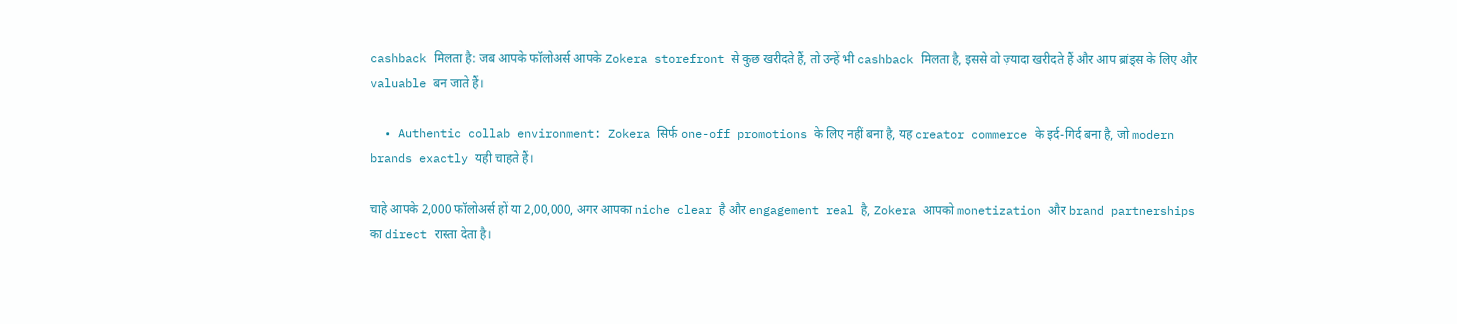cashback मिलता है: जब आपके फॉलोअर्स आपके Zokera storefront से कुछ खरीदते हैं, तो उन्हें भी cashback मिलता है, इससे वो ज़्यादा खरीदते हैं और आप ब्रांड्स के लिए और valuable बन जाते हैं।

  • Authentic collab environment: Zokera सिर्फ one-off promotions के लिए नहीं बना है, यह creator commerce के इर्द-गिर्द बना है, जो modern brands exactly यही चाहते हैं।

चाहे आपके 2,000 फॉलोअर्स हों या 2,00,000, अगर आपका niche clear है और engagement real है, Zokera आपको monetization और brand partnerships का direct रास्ता देता है।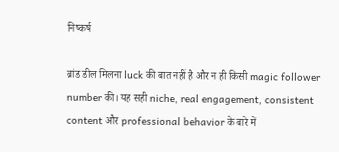निष्कर्ष

ब्रांड डील मिलना luck की बात नहीं है और न ही किसी magic follower number की। यह सही niche, real engagement, consistent content और professional behavior के बारे में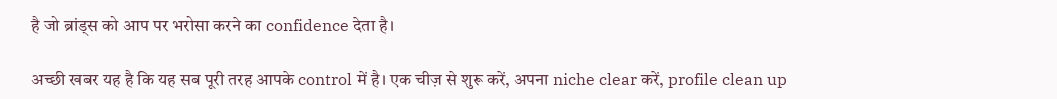है जो ब्रांड्स को आप पर भरोसा करने का confidence देता है।

अच्छी खबर यह है कि यह सब पूरी तरह आपके control में है। एक चीज़ से शुरू करें, अपना niche clear करें, profile clean up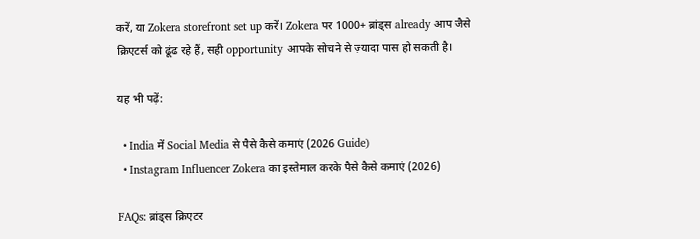करें, या Zokera storefront set up करें। Zokera पर 1000+ ब्रांड्स already आप जैसे क्रिएटर्स को ढूंढ रहे हैं, सही opportunity आपके सोचने से ज़्यादा पास हो सकती है।

यह भी पढ़ें:

  • India में Social Media से पैसे कैसे कमाएं (2026 Guide)
  • Instagram Influencer Zokera का इस्तेमाल करके पैसे कैसे कमाएं (2026)

FAQs: ब्रांड्स क्रिएटर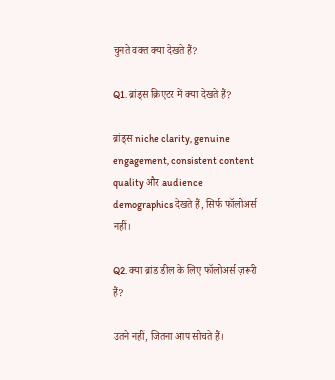चुनते वक्त क्या देखते हैं?

Q1. ब्रांड्स क्रिएटर में क्या देखते हैं?

ब्रांड्स niche clarity, genuine engagement, consistent content quality और audience demographics देखते हैं, सिर्फ फॉलोअर्स नहीं।

Q2. क्या ब्रांड डील के लिए फॉलोअर्स ज़रूरी हैं?

उतने नहीं, जितना आप सोचते हैं।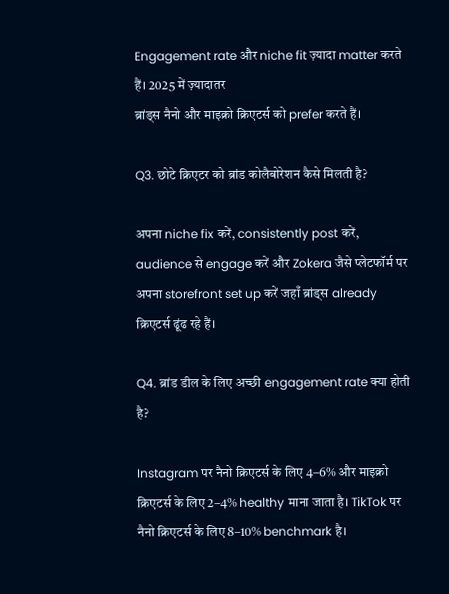Engagement rate और niche fit ज़्यादा matter करते हैं। 2025 में ज़्यादातर
ब्रांड्स नैनो और माइक्रो क्रिएटर्स को prefer करते हैं।

Q3. छोटे क्रिएटर को ब्रांड कोलैबोरेशन कैसे मिलती है?

अपना niche fix करें, consistently post करें, audience से engage करें और Zokera जैसे प्लेटफॉर्म पर अपना storefront set up करें जहाँ ब्रांड्स already क्रिएटर्स ढूंढ रहे हैं।

Q4. ब्रांड डील के लिए अच्छी engagement rate क्या होती है?

Instagram पर नैनो क्रिएटर्स के लिए 4–6% और माइक्रो क्रिएटर्स के लिए 2–4% healthy माना जाता है। TikTok पर नैनो क्रिएटर्स के लिए 8–10% benchmark है।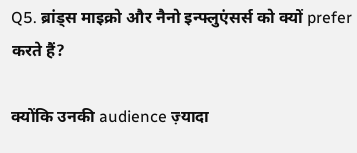Q5. ब्रांड्स माइक्रो और नैनो इन्फ्लुएंसर्स को क्यों prefer करते हैं?

क्योंकि उनकी audience ज़्यादा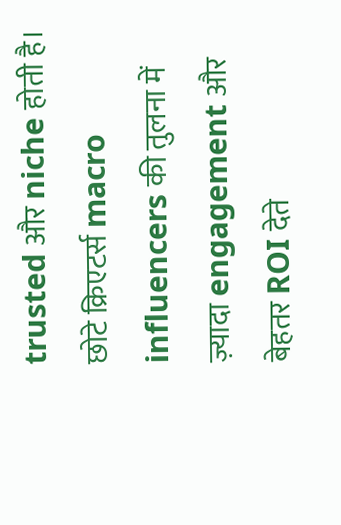trusted और niche होती है। छोटे क्रिएटर्स macro influencers की तुलना में ज़्यादा engagement और बेहतर ROI देते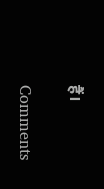हैं।

Comments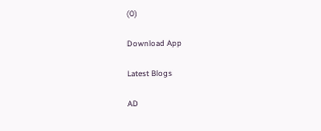(0)

Download App

Latest Blogs

AD